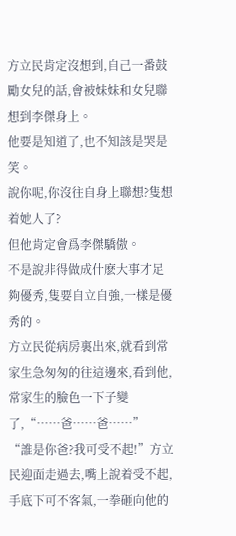方立民肯定沒想到,自己一番鼓勵女兒的話,會被妹妹和女兒聯想到李傑身上。
他要是知道了,也不知該是哭是笑。
說你呢,你沒往自身上聯想?隻想着她人了?
但他肯定會爲李傑驕傲。
不是說非得做成什麽大事才足夠優秀,隻要自立自強,一樣是優秀的。
方立民從病房裏出來,就看到常家生急匆匆的往這邊來,看到他,常家生的臉色一下子變了,“……爸……爸……”
“誰是你爸?我可受不起!”方立民迎面走過去,嘴上說着受不起,手底下可不客氣,一拳砸向他的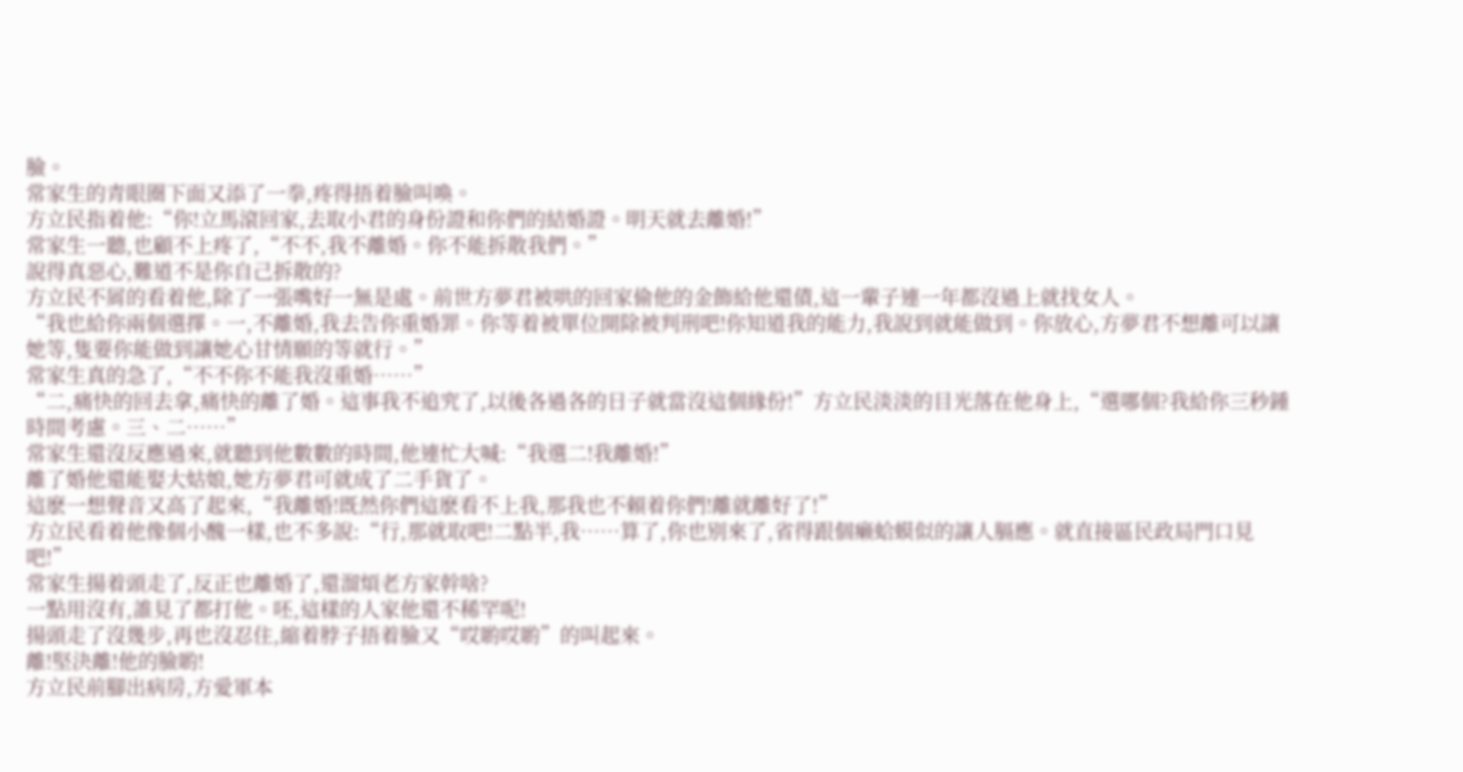臉。
常家生的青眼圈下面又添了一拳,疼得捂着臉叫喚。
方立民指着他:“你!立馬滾回家,去取小君的身份證和你們的結婚證。明天就去離婚!”
常家生一聽,也顧不上疼了,“不不,我不離婚。你不能拆散我們。”
說得真惡心,難道不是你自己拆散的?
方立民不屑的看着他,除了一張嘴好一無是處。前世方夢君被哄的回家偷他的金飾給他還債,這一輩子連一年都沒過上就找女人。
“我也給你兩個選擇。一,不離婚,我去告你重婚罪。你等着被單位開除被判刑吧!你知道我的能力,我說到就能做到。你放心,方夢君不想離可以讓她等,隻要你能做到讓她心甘情願的等就行。”
常家生真的急了,“不不你不能我沒重婚……”
“二,痛快的回去拿,痛快的離了婚。這事我不追究了,以後各過各的日子就當沒這個緣份!”方立民淡淡的目光落在他身上,“選哪個?我給你三秒鍾時間考慮。三、二……”
常家生還沒反應過來,就聽到他數數的時間,他連忙大喊:“我選二!我離婚!”
離了婚他還能娶大姑娘,她方夢君可就成了二手貨了。
這麽一想聲音又高了起來,“我離婚!既然你們這麽看不上我,那我也不賴着你們!離就離好了!”
方立民看着他像個小醜一樣,也不多說:“行,那就取吧!二點半,我……算了,你也别來了,省得跟個癞蛤蟆似的讓人膈應。就直接區民政局門口見吧!”
常家生揚着頭走了,反正也離婚了,還溜煩老方家幹啥?
一點用沒有,誰見了都打他。呸,這樣的人家他還不稀罕呢!
揚頭走了沒幾步,再也沒忍住,縮着脖子捂着臉又“哎喲哎喲”的叫起來。
離!堅決離!他的臉喲!
方立民前腳出病房,方愛軍本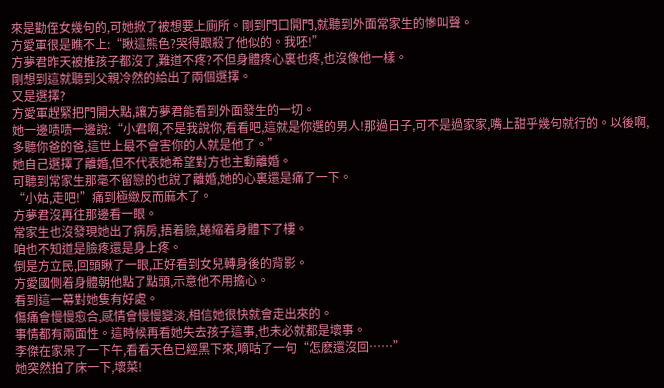來是勸侄女幾句的,可她掀了被想要上廁所。剛到門口開門,就聽到外面常家生的慘叫聲。
方愛軍很是瞧不上:“瞅這熊色?哭得跟殺了他似的。我呸!”
方夢君昨天被推孩子都沒了,難道不疼?不但身體疼心裏也疼,也沒像他一樣。
剛想到這就聽到父親冷然的給出了兩個選擇。
又是選擇?
方愛軍趕緊把門開大點,讓方夢君能看到外面發生的一切。
她一邊啧啧一邊說:“小君啊,不是我說你,看看吧,這就是你選的男人!那過日子,可不是過家家,嘴上甜乎幾句就行的。以後啊,多聽你爸的爸,這世上最不會害你的人就是他了。”
她自己選擇了離婚,但不代表她希望對方也主動離婚。
可聽到常家生那毫不留戀的也說了離婚,她的心裏還是痛了一下。
“小姑,走吧!”痛到極緻反而麻木了。
方夢君沒再往那邊看一眼。
常家生也沒發現她出了病房,捂着臉,蜷縮着身體下了樓。
咱也不知道是臉疼還是身上疼。
倒是方立民,回頭瞅了一眼,正好看到女兒轉身後的背影。
方愛國側着身體朝他點了點頭,示意他不用擔心。
看到這一幕對她隻有好處。
傷痛會慢慢愈合,感情會慢慢變淡,相信她很快就會走出來的。
事情都有兩面性。這時候再看她失去孩子這事,也未必就都是壞事。
李傑在家呆了一下午,看看天色已經黑下來,嘀咕了一句“怎麽還沒回……”
她突然拍了床一下,壞菜!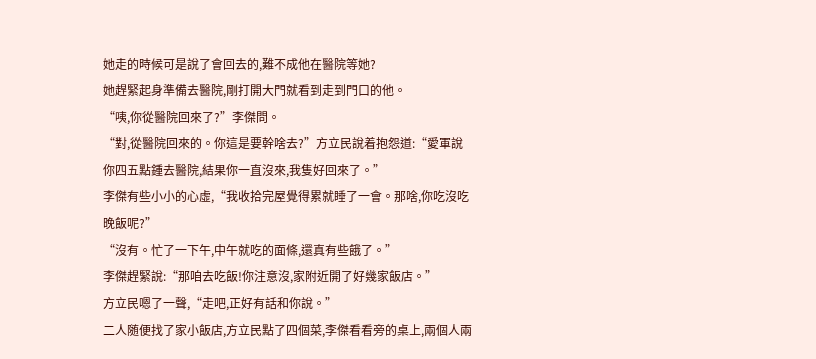她走的時候可是說了會回去的,難不成他在醫院等她?
她趕緊起身準備去醫院,剛打開大門就看到走到門口的他。
“咦,你從醫院回來了?”李傑問。
“對,從醫院回來的。你這是要幹啥去?”方立民說着抱怨道:“愛軍說你四五點鍾去醫院,結果你一直沒來,我隻好回來了。”
李傑有些小小的心虛,“我收拾完屋覺得累就睡了一會。那啥,你吃沒吃晚飯呢?”
“沒有。忙了一下午,中午就吃的面條,還真有些餓了。”
李傑趕緊說:“那咱去吃飯!你注意沒,家附近開了好幾家飯店。”
方立民嗯了一聲,“走吧,正好有話和你說。”
二人随便找了家小飯店,方立民點了四個菜,李傑看看旁的桌上,兩個人兩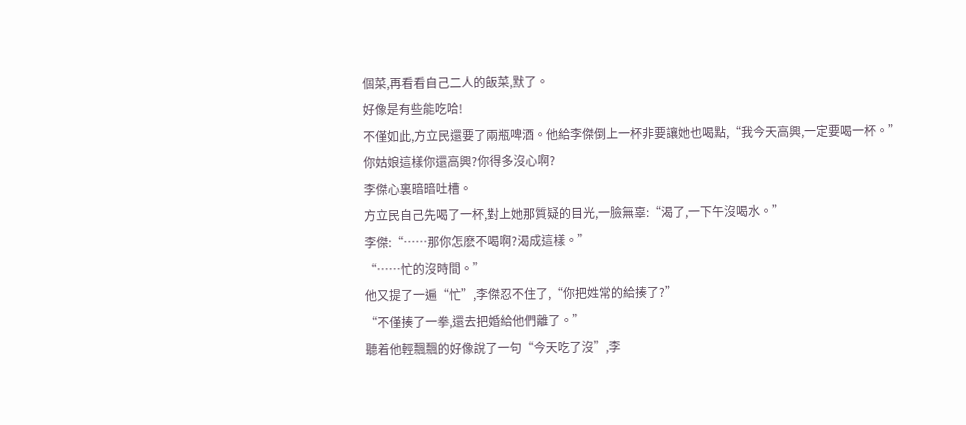個菜,再看看自己二人的飯菜,默了。
好像是有些能吃哈!
不僅如此,方立民還要了兩瓶啤酒。他給李傑倒上一杯非要讓她也喝點,“我今天高興,一定要喝一杯。”
你姑娘這樣你還高興?你得多沒心啊?
李傑心裏暗暗吐槽。
方立民自己先喝了一杯,對上她那質疑的目光,一臉無辜:“渴了,一下午沒喝水。”
李傑:“……那你怎麽不喝啊?渴成這樣。”
“……忙的沒時間。”
他又提了一遍“忙”,李傑忍不住了,“你把姓常的給揍了?”
“不僅揍了一拳,還去把婚給他們離了。”
聽着他輕飄飄的好像說了一句“今天吃了沒”,李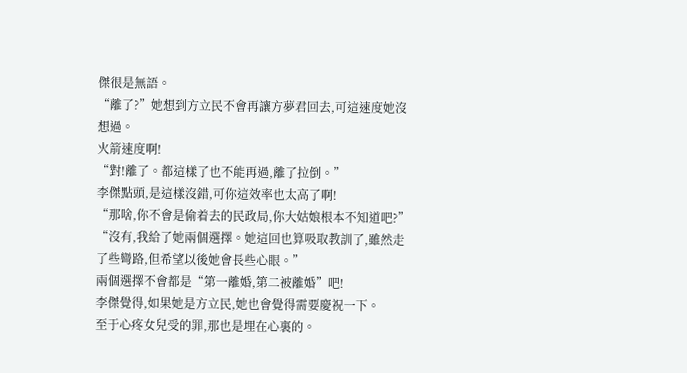傑很是無語。
“離了?”她想到方立民不會再讓方夢君回去,可這速度她沒想過。
火箭速度啊!
“對!離了。都這樣了也不能再過,離了拉倒。”
李傑點頭,是這樣沒錯,可你這效率也太高了啊!
“那啥,你不會是偷着去的民政局,你大姑娘根本不知道吧?”
“沒有,我給了她兩個選擇。她這回也算吸取教訓了,雖然走了些彎路,但希望以後她會長些心眼。”
兩個選擇不會都是“第一離婚,第二被離婚”吧!
李傑覺得,如果她是方立民,她也會覺得需要慶祝一下。
至于心疼女兒受的罪,那也是埋在心裏的。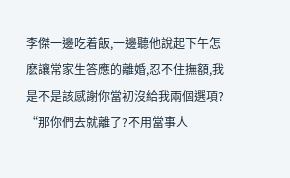李傑一邊吃着飯,一邊聽他說起下午怎麽讓常家生答應的離婚,忍不住撫額,我是不是該感謝你當初沒給我兩個選項?
“那你們去就離了?不用當事人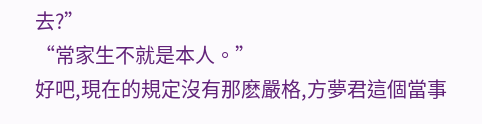去?”
“常家生不就是本人。”
好吧,現在的規定沒有那麽嚴格,方夢君這個當事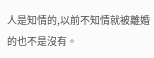人是知情的,以前不知情就被離婚的也不是沒有。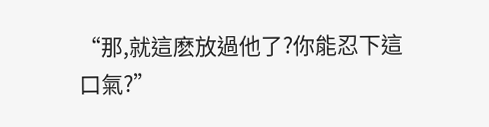“那,就這麽放過他了?你能忍下這口氣?”